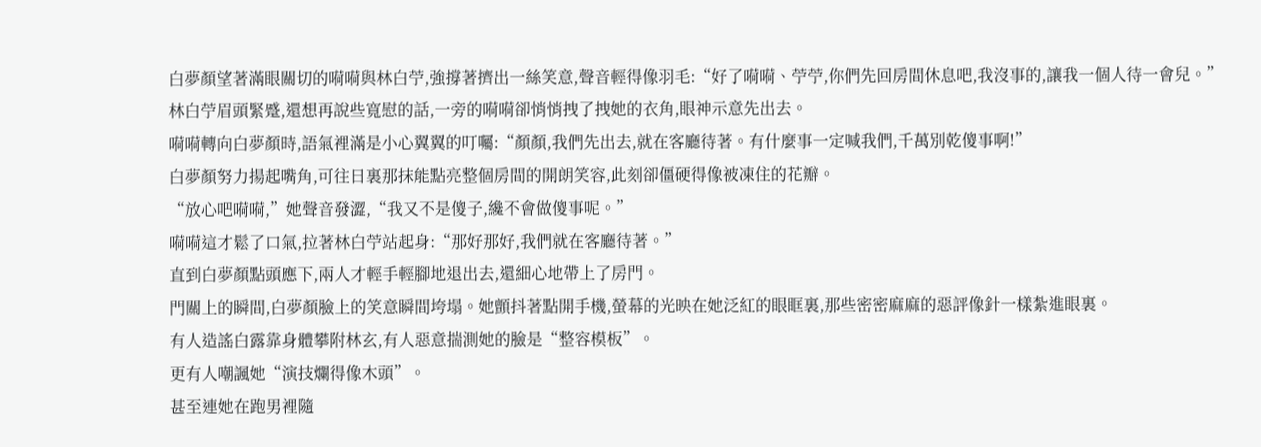白夢顏望著滿眼關切的嗬嗬與林白苧,強撐著擠出一絲笑意,聲音輕得像羽毛:“好了嗬嗬、苧苧,你們先回房間休息吧,我沒事的,讓我一個人待一會兒。”
林白苧眉頭緊蹙,還想再說些寬慰的話,一旁的嗬嗬卻悄悄拽了拽她的衣角,眼神示意先出去。
嗬嗬轉向白夢顏時,語氣裡滿是小心翼翼的叮囑:“顏顏,我們先出去,就在客廳待著。有什麼事一定喊我們,千萬別乾傻事啊!”
白夢顏努力揚起嘴角,可往日裏那抹能點亮整個房間的開朗笑容,此刻卻僵硬得像被凍住的花瓣。
“放心吧嗬嗬,”她聲音發澀,“我又不是傻子,纔不會做傻事呢。”
嗬嗬這才鬆了口氣,拉著林白苧站起身:“那好那好,我們就在客廳待著。”
直到白夢顏點頭應下,兩人才輕手輕腳地退出去,還細心地帶上了房門。
門關上的瞬間,白夢顏臉上的笑意瞬間垮塌。她顫抖著點開手機,螢幕的光映在她泛紅的眼眶裏,那些密密麻麻的惡評像針一樣紮進眼裏。
有人造謠白露靠身體攀附林玄,有人惡意揣測她的臉是“整容模板”。
更有人嘲諷她“演技爛得像木頭”。
甚至連她在跑男裡隨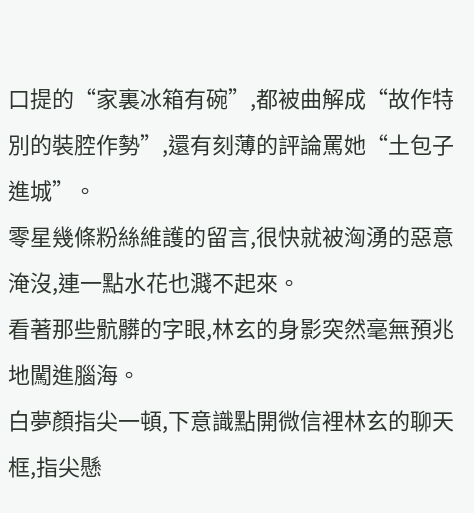口提的“家裏冰箱有碗”,都被曲解成“故作特別的裝腔作勢”,還有刻薄的評論罵她“土包子進城”。
零星幾條粉絲維護的留言,很快就被洶湧的惡意淹沒,連一點水花也濺不起來。
看著那些骯髒的字眼,林玄的身影突然毫無預兆地闖進腦海。
白夢顏指尖一頓,下意識點開微信裡林玄的聊天框,指尖懸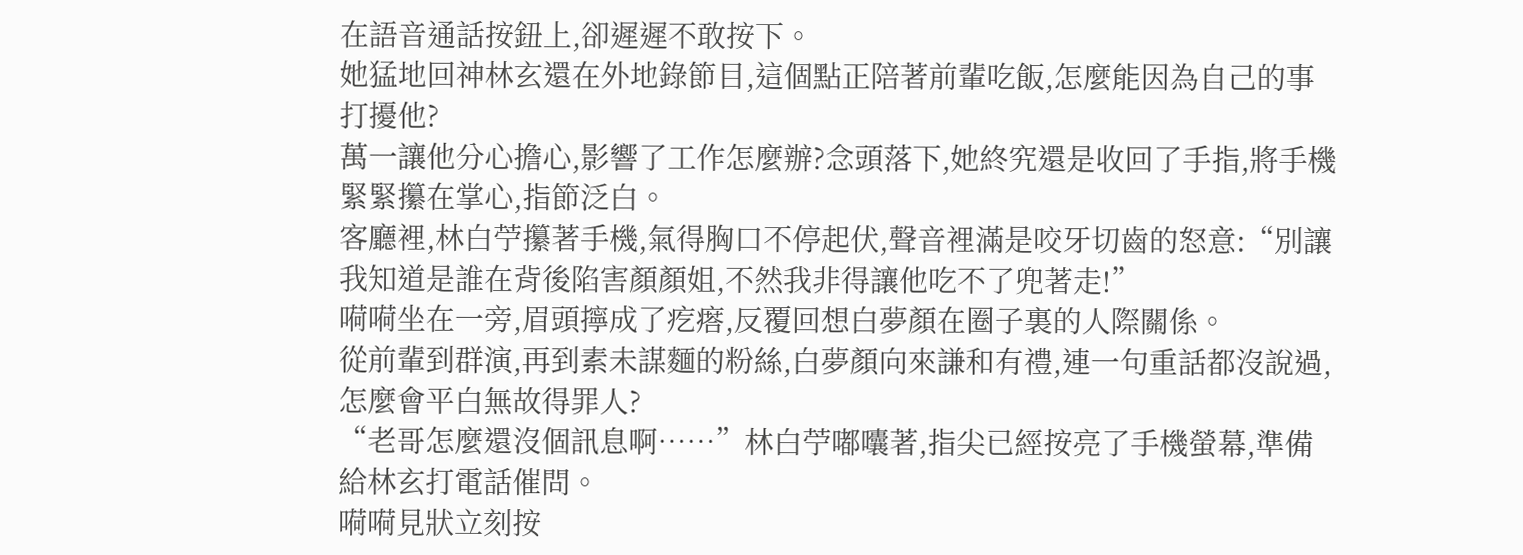在語音通話按鈕上,卻遲遲不敢按下。
她猛地回神林玄還在外地錄節目,這個點正陪著前輩吃飯,怎麼能因為自己的事打擾他?
萬一讓他分心擔心,影響了工作怎麼辦?念頭落下,她終究還是收回了手指,將手機緊緊攥在掌心,指節泛白。
客廳裡,林白苧攥著手機,氣得胸口不停起伏,聲音裡滿是咬牙切齒的怒意:“別讓我知道是誰在背後陷害顏顏姐,不然我非得讓他吃不了兜著走!”
嗬嗬坐在一旁,眉頭擰成了疙瘩,反覆回想白夢顏在圈子裏的人際關係。
從前輩到群演,再到素未謀麵的粉絲,白夢顏向來謙和有禮,連一句重話都沒說過,怎麼會平白無故得罪人?
“老哥怎麼還沒個訊息啊……”林白苧嘟囔著,指尖已經按亮了手機螢幕,準備給林玄打電話催問。
嗬嗬見狀立刻按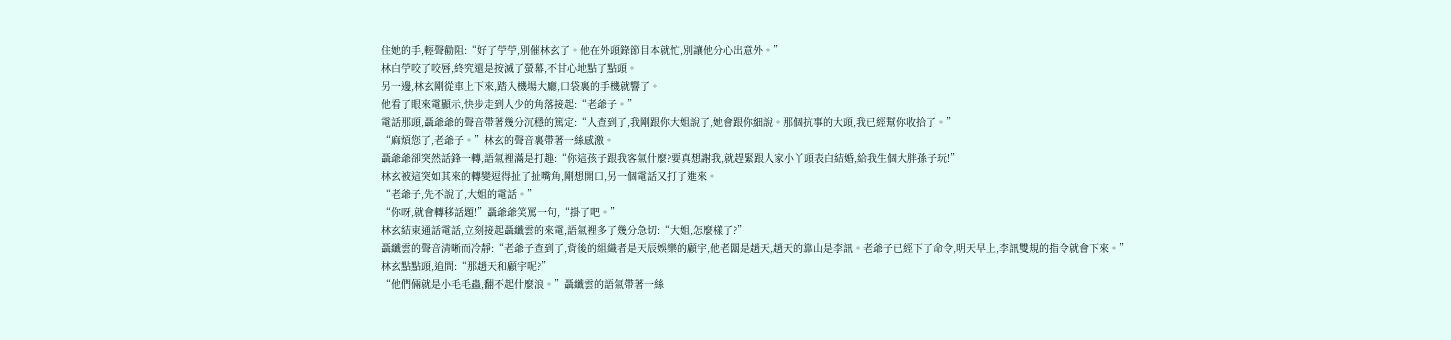住她的手,輕聲勸阻:“好了苧苧,別催林玄了。他在外頭錄節目本就忙,別讓他分心出意外。”
林白苧咬了咬唇,終究還是按滅了螢幕,不甘心地點了點頭。
另一邊,林玄剛從車上下來,踏入機場大廳,口袋裏的手機就響了。
他看了眼來電顯示,快步走到人少的角落接起:“老爺子。”
電話那頭,聶爺爺的聲音帶著幾分沉穩的篤定:“人查到了,我剛跟你大姐說了,她會跟你細說。那個抗事的大頭,我已經幫你收拾了。”
“麻煩您了,老爺子。”林玄的聲音裏帶著一絲感激。
聶爺爺卻突然話鋒一轉,語氣裡滿是打趣:“你這孩子跟我客氣什麼?要真想謝我,就趕緊跟人家小丫頭表白結婚,給我生個大胖孫子玩!”
林玄被這突如其來的轉變逗得扯了扯嘴角,剛想開口,另一個電話又打了進來。
“老爺子,先不說了,大姐的電話。”
“你呀,就會轉移話題!”聶爺爺笑罵一句,“掛了吧。”
林玄結束通話電話,立刻接起聶纖雲的來電,語氣裡多了幾分急切:“大姐,怎麼樣了?”
聶纖雲的聲音清晰而冷靜:“老爺子查到了,背後的組織者是天辰娛樂的顧宇,他老闆是趙天,趙天的靠山是李訊。老爺子已經下了命令,明天早上,李訊雙規的指令就會下來。”
林玄點點頭,追問:“那趙天和顧宇呢?”
“他們倆就是小毛毛蟲,翻不起什麼浪。”聶纖雲的語氣帶著一絲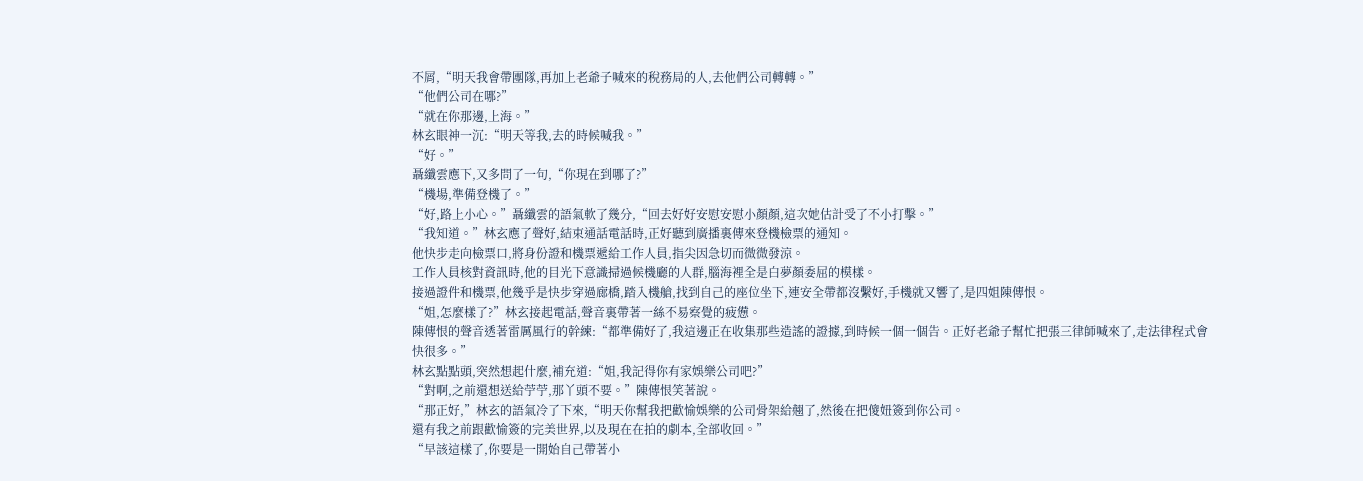不屑,“明天我會帶團隊,再加上老爺子喊來的稅務局的人,去他們公司轉轉。”
“他們公司在哪?”
“就在你那邊,上海。”
林玄眼神一沉:“明天等我,去的時候喊我。”
“好。”
聶纖雲應下,又多問了一句,“你現在到哪了?”
“機場,準備登機了。”
“好,路上小心。”聶纖雲的語氣軟了幾分,“回去好好安慰安慰小顏顏,這次她估計受了不小打擊。”
“我知道。”林玄應了聲好,結束通話電話時,正好聽到廣播裏傳來登機檢票的通知。
他快步走向檢票口,將身份證和機票遞給工作人員,指尖因急切而微微發涼。
工作人員核對資訊時,他的目光下意識掃過候機廳的人群,腦海裡全是白夢顏委屈的模樣。
接過證件和機票,他幾乎是快步穿過廊橋,踏入機艙,找到自己的座位坐下,連安全帶都沒繫好,手機就又響了,是四姐陳傳恨。
“姐,怎麼樣了?”林玄接起電話,聲音裏帶著一絲不易察覺的疲憊。
陳傳恨的聲音透著雷厲風行的幹練:“都準備好了,我這邊正在收集那些造謠的證據,到時候一個一個告。正好老爺子幫忙把張三律師喊來了,走法律程式會快很多。”
林玄點點頭,突然想起什麼,補充道:“姐,我記得你有家娛樂公司吧?”
“對啊,之前還想送給苧苧,那丫頭不要。”陳傳恨笑著說。
“那正好,”林玄的語氣冷了下來,“明天你幫我把歡愉娛樂的公司骨架給翹了,然後在把傻妞簽到你公司。
還有我之前跟歡愉簽的完美世界,以及現在在拍的劇本,全部收回。”
“早該這樣了,你要是一開始自己帶著小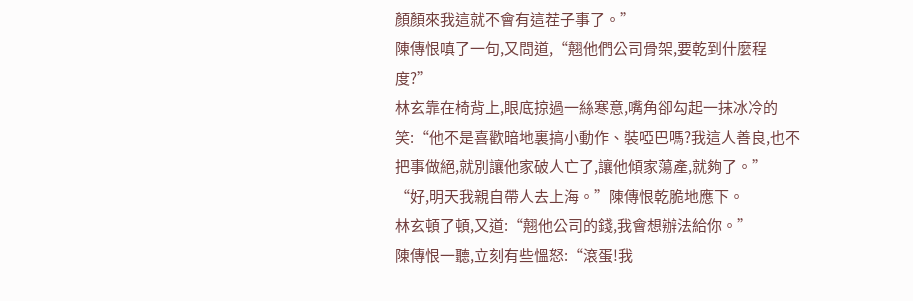顏顏來我這就不會有這茬子事了。”
陳傳恨嗔了一句,又問道,“翹他們公司骨架,要乾到什麼程度?”
林玄靠在椅背上,眼底掠過一絲寒意,嘴角卻勾起一抹冰冷的笑:“他不是喜歡暗地裏搞小動作、裝啞巴嗎?我這人善良,也不把事做絕,就別讓他家破人亡了,讓他傾家蕩產,就夠了。”
“好,明天我親自帶人去上海。”陳傳恨乾脆地應下。
林玄頓了頓,又道:“翹他公司的錢,我會想辦法給你。”
陳傳恨一聽,立刻有些慍怒:“滾蛋!我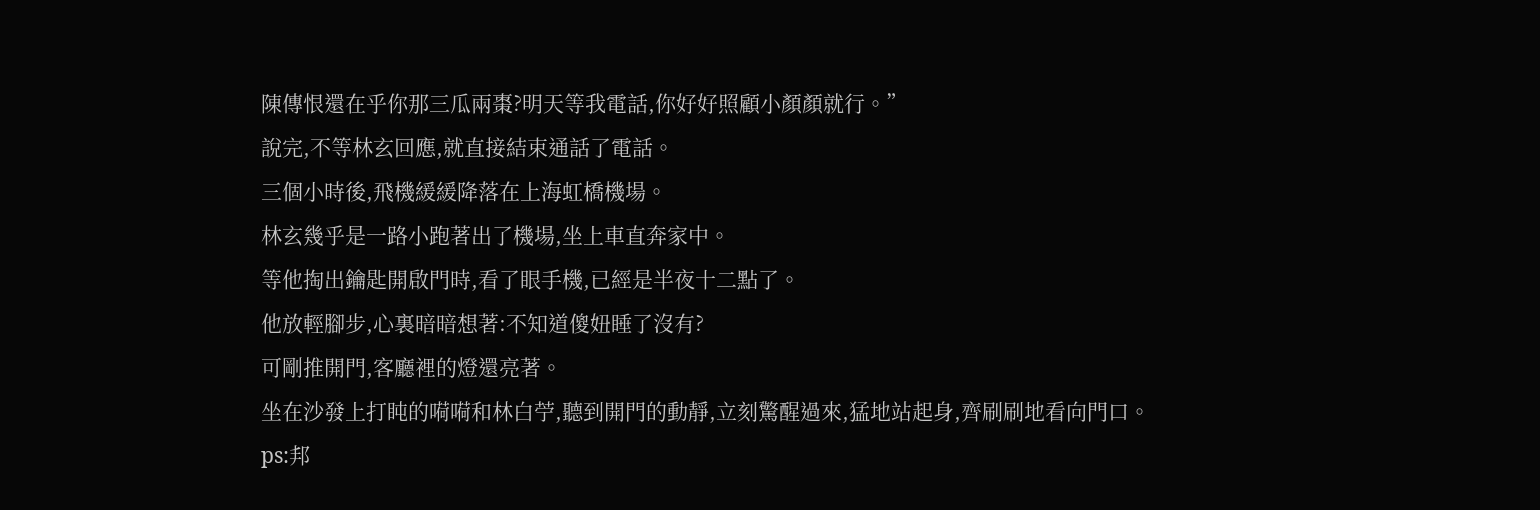陳傳恨還在乎你那三瓜兩棗?明天等我電話,你好好照顧小顏顏就行。”
說完,不等林玄回應,就直接結束通話了電話。
三個小時後,飛機緩緩降落在上海虹橋機場。
林玄幾乎是一路小跑著出了機場,坐上車直奔家中。
等他掏出鑰匙開啟門時,看了眼手機,已經是半夜十二點了。
他放輕腳步,心裏暗暗想著:不知道傻妞睡了沒有?
可剛推開門,客廳裡的燈還亮著。
坐在沙發上打盹的嗬嗬和林白苧,聽到開門的動靜,立刻驚醒過來,猛地站起身,齊刷刷地看向門口。
ps:邦